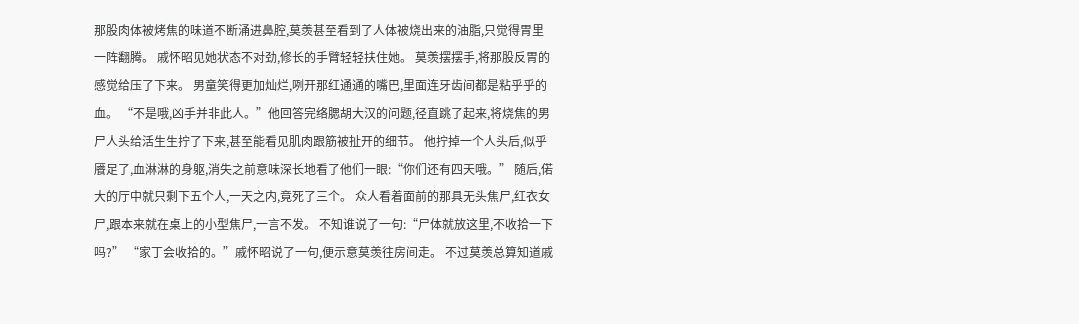那股肉体被烤焦的味道不断涌进鼻腔,莫羡甚至看到了人体被烧出来的油脂,只觉得胃里一阵翻腾。 戚怀昭见她状态不对劲,修长的手臂轻轻扶住她。 莫羡摆摆手,将那股反胃的感觉给压了下来。 男童笑得更加灿烂,咧开那红通通的嘴巴,里面连牙齿间都是粘乎乎的血。 “不是哦,凶手并非此人。”他回答完络腮胡大汉的问题,径直跳了起来,将烧焦的男尸人头给活生生拧了下来,甚至能看见肌肉跟筋被扯开的细节。 他拧掉一个人头后,似乎餍足了,血淋淋的身躯,消失之前意味深长地看了他们一眼:“你们还有四天哦。” 随后,偌大的厅中就只剩下五个人,一天之内,竟死了三个。 众人看着面前的那具无头焦尸,红衣女尸,跟本来就在桌上的小型焦尸,一言不发。 不知谁说了一句:“尸体就放这里,不收拾一下吗?” “家丁会收拾的。”戚怀昭说了一句,便示意莫羡往房间走。 不过莫羡总算知道戚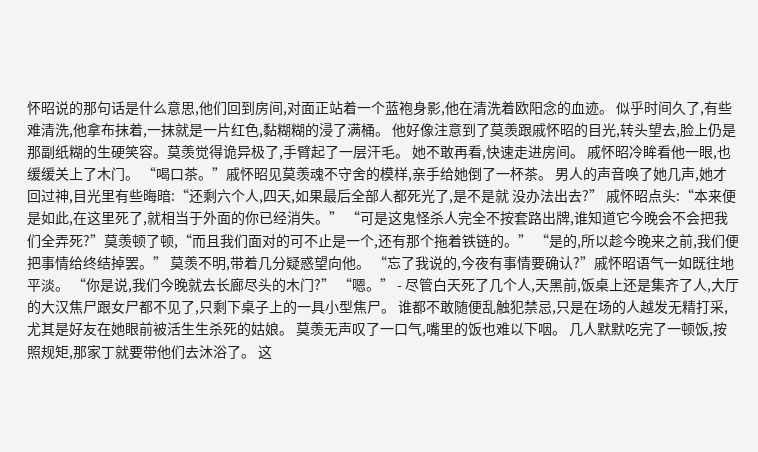怀昭说的那句话是什么意思,他们回到房间,对面正站着一个蓝袍身影,他在清洗着欧阳念的血迹。 似乎时间久了,有些难清洗,他拿布抹着,一抹就是一片红色,黏糊糊的浸了满桶。 他好像注意到了莫羡跟戚怀昭的目光,转头望去,脸上仍是那副纸糊的生硬笑容。莫羡觉得诡异极了,手臂起了一层汗毛。 她不敢再看,快速走进房间。 戚怀昭冷眸看他一眼,也缓缓关上了木门。 “喝口茶。”戚怀昭见莫羡魂不守舍的模样,亲手给她倒了一杯茶。 男人的声音唤了她几声,她才回过神,目光里有些晦暗:“还剩六个人,四天,如果最后全部人都死光了,是不是就 没办法出去?” 戚怀昭点头:“本来便是如此,在这里死了,就相当于外面的你已经消失。” “可是这鬼怪杀人完全不按套路出牌,谁知道它今晚会不会把我们全弄死?”莫羡顿了顿,“而且我们面对的可不止是一个,还有那个拖着铁链的。” “是的,所以趁今晚来之前,我们便把事情给终结掉罢。” 莫羡不明,带着几分疑惑望向他。 “忘了我说的,今夜有事情要确认?”戚怀昭语气一如既往地平淡。 “你是说,我们今晚就去长廊尽头的木门?” “嗯。” - 尽管白天死了几个人,天黑前,饭桌上还是集齐了人,大厅的大汉焦尸跟女尸都不见了,只剩下桌子上的一具小型焦尸。 谁都不敢随便乱触犯禁忌,只是在场的人越发无精打采,尤其是好友在她眼前被活生生杀死的姑娘。 莫羡无声叹了一口气,嘴里的饭也难以下咽。 几人默默吃完了一顿饭,按照规矩,那家丁就要带他们去沐浴了。 这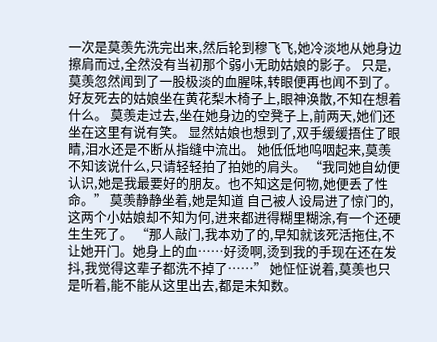一次是莫羡先洗完出来,然后轮到穆飞飞,她冷淡地从她身边擦肩而过,全然没有当初那个弱小无助姑娘的影子。 只是,莫羡忽然闻到了一股极淡的血腥味,转眼便再也闻不到了。 好友死去的姑娘坐在黄花梨木椅子上,眼神涣散,不知在想着什么。 莫羡走过去,坐在她身边的空凳子上,前两天,她们还坐在这里有说有笑。 显然姑娘也想到了,双手缓缓捂住了眼睛,泪水还是不断从指缝中流出。 她低低地呜咽起来,莫羡不知该说什么,只请轻轻拍了拍她的肩头。 “我同她自幼便认识,她是我最要好的朋友。也不知这是何物,她便丢了性命。” 莫羡静静坐着,她是知道 自己被人设局进了惊门的,这两个小姑娘却不知为何,进来都进得糊里糊涂,有一个还硬生生死了。 “那人敲门,我本劝了的,早知就该死活拖住,不让她开门。她身上的血……好烫啊,烫到我的手现在还在发抖,我觉得这辈子都洗不掉了……” 她怔怔说着,莫羡也只是听着,能不能从这里出去,都是未知数。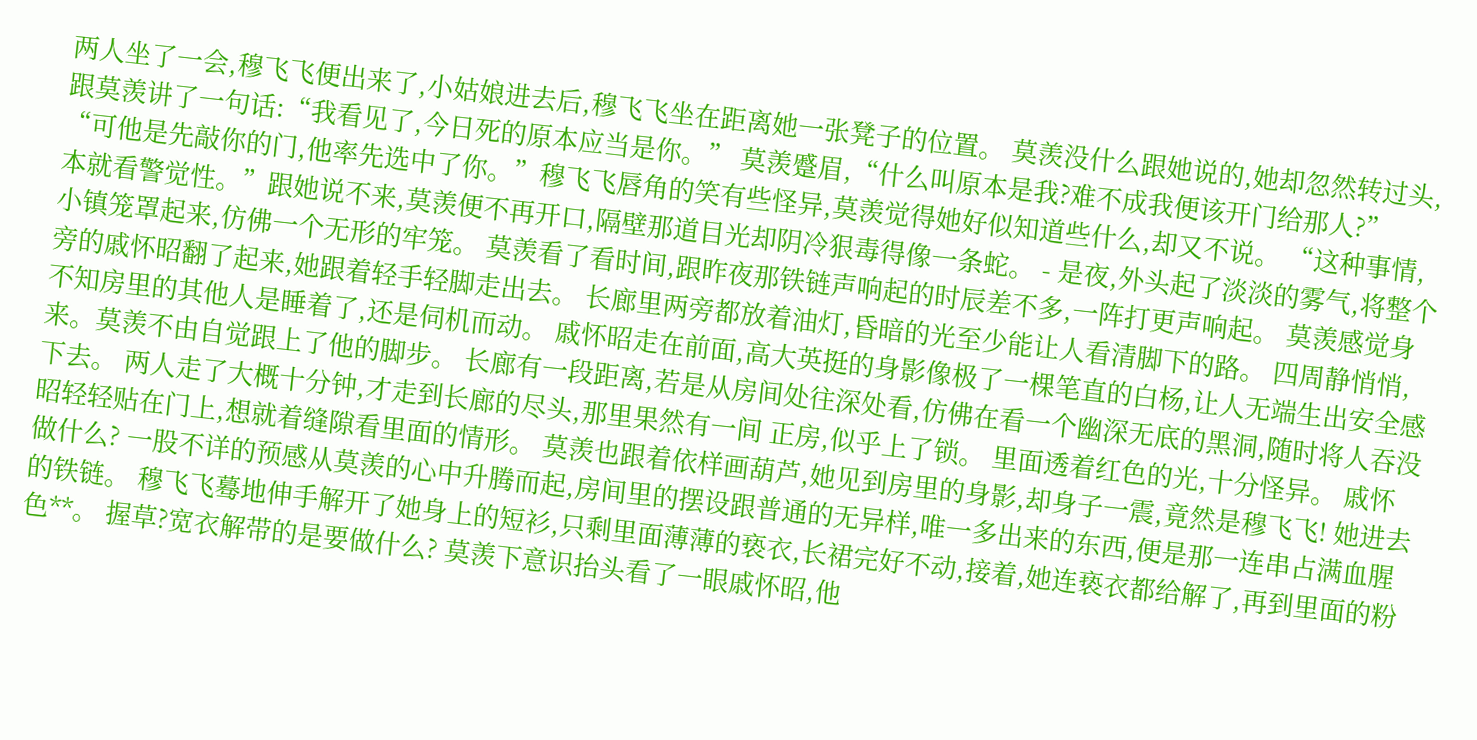两人坐了一会,穆飞飞便出来了,小姑娘进去后,穆飞飞坐在距离她一张凳子的位置。 莫羡没什么跟她说的,她却忽然转过头,跟莫羡讲了一句话:“我看见了,今日死的原本应当是你。” 莫羡蹙眉,“什么叫原本是我?难不成我便该开门给那人?” “可他是先敲你的门,他率先选中了你。”穆飞飞唇角的笑有些怪异,莫羡觉得她好似知道些什么,却又不说。 “这种事情,本就看警觉性。”跟她说不来,莫羡便不再开口,隔壁那道目光却阴冷狠毒得像一条蛇。 - 是夜,外头起了淡淡的雾气,将整个小镇笼罩起来,仿佛一个无形的牢笼。 莫羡看了看时间,跟昨夜那铁链声响起的时辰差不多,一阵打更声响起。 莫羡感觉身旁的戚怀昭翻了起来,她跟着轻手轻脚走出去。 长廊里两旁都放着油灯,昏暗的光至少能让人看清脚下的路。 四周静悄悄,不知房里的其他人是睡着了,还是伺机而动。 戚怀昭走在前面,高大英挺的身影像极了一棵笔直的白杨,让人无端生出安全感来。莫羡不由自觉跟上了他的脚步。 长廊有一段距离,若是从房间处往深处看,仿佛在看一个幽深无底的黑洞,随时将人吞没下去。 两人走了大概十分钟,才走到长廊的尽头,那里果然有一间 正房,似乎上了锁。 里面透着红色的光,十分怪异。 戚怀昭轻轻贴在门上,想就着缝隙看里面的情形。 莫羡也跟着依样画葫芦,她见到房里的身影,却身子一震,竟然是穆飞飞! 她进去做什么? 一股不详的预感从莫羡的心中升腾而起,房间里的摆设跟普通的无异样,唯一多出来的东西,便是那一连串占满血腥的铁链。 穆飞飞蓦地伸手解开了她身上的短衫,只剩里面薄薄的亵衣,长裙完好不动,接着,她连亵衣都给解了,再到里面的粉色**。 握草?宽衣解带的是要做什么? 莫羡下意识抬头看了一眼戚怀昭,他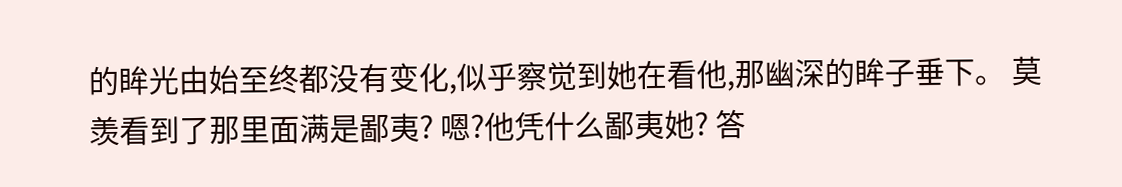的眸光由始至终都没有变化,似乎察觉到她在看他,那幽深的眸子垂下。 莫羡看到了那里面满是鄙夷? 嗯?他凭什么鄙夷她? 答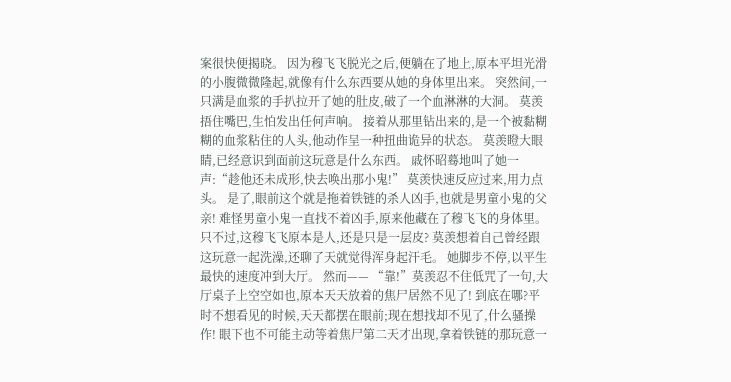案很快便揭晓。 因为穆飞飞脱光之后,便躺在了地上,原本平坦光滑的小腹微微隆起,就像有什么东西要从她的身体里出来。 突然间,一只满是血浆的手扒拉开了她的肚皮,破了一个血淋淋的大洞。 莫羡捂住嘴巴,生怕发出任何声响。 接着从那里钻出来的,是一个被黏糊糊的血浆粘住的人头,他动作呈一种扭曲诡异的状态。 莫羡瞪大眼睛,已经意识到面前这玩意是什么东西。 戚怀昭蓦地叫了她一声:“趁他还未成形,快去唤出那小鬼!” 莫羡快速反应过来,用力点头。 是了,眼前这个就是拖着铁链的杀人凶手,也就是男童小鬼的父亲! 难怪男童小鬼一直找不着凶手,原来他藏在了穆飞飞的身体里。只不过,这穆飞飞原本是人,还是只是一层皮? 莫羡想着自己曾经跟这玩意一起洗澡,还聊了天就觉得浑身起汗毛。 她脚步不停,以平生最快的速度冲到大厅。 然而—— “靠!”莫羡忍不住低咒了一句,大厅桌子上空空如也,原本天天放着的焦尸居然不见了! 到底在哪?平时不想看见的时候,天天都摆在眼前;现在想找却不见了,什么骚操作! 眼下也不可能主动等着焦尸第二天才出现,拿着铁链的那玩意一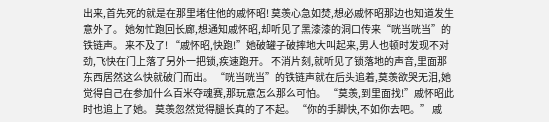出来,首先死的就是在那里堵住他的戚怀昭! 莫羡心急如焚,想必戚怀昭那边也知道发生意外了。 她匆忙跑回长廊,想通知戚怀昭,却听见了黑漆漆的洞口传来“咣当咣当”的铁链声。 来不及了! “戚怀昭,快跑!”她破罐子破摔地大叫起来,男人也顿时发现不对劲,飞快在门上落了另外一把锁,疾速跑开。 不消片刻,就听见了锁落地的声音,里面那东西居然这么快就破门而出。 “咣当咣当”的铁链声就在后头追着,莫羡欲哭无泪,她觉得自己在参加什么百米夺魂赛,那玩意怎么那么可怕。 “莫羡,到里面找!”戚怀昭此时也追上了她。 莫羡忽然觉得腿长真的了不起。 “你的手脚快,不如你去吧。” 戚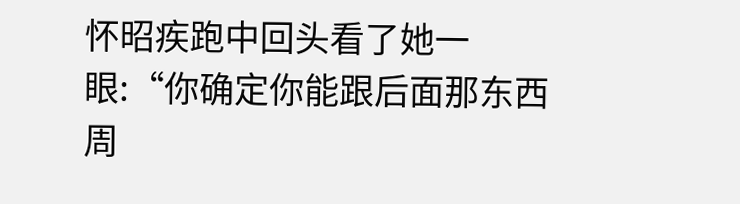怀昭疾跑中回头看了她一眼:“你确定你能跟后面那东西周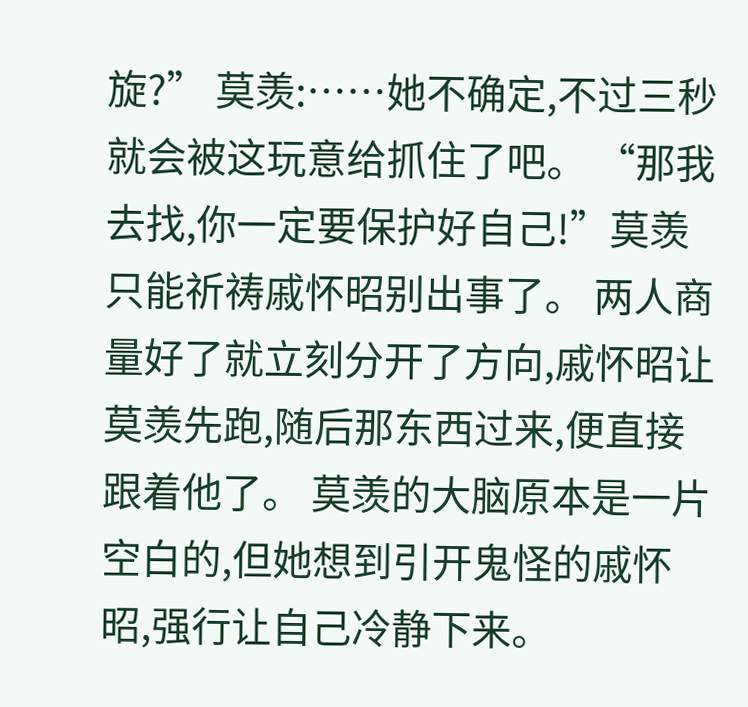旋?” 莫羡:……她不确定,不过三秒就会被这玩意给抓住了吧。 “那我去找,你一定要保护好自己!”莫羡只能祈祷戚怀昭别出事了。 两人商量好了就立刻分开了方向,戚怀昭让莫羡先跑,随后那东西过来,便直接跟着他了。 莫羡的大脑原本是一片空白的,但她想到引开鬼怪的戚怀昭,强行让自己冷静下来。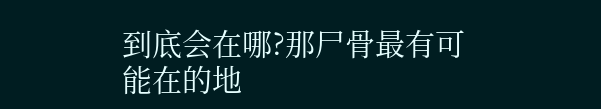到底会在哪?那尸骨最有可能在的地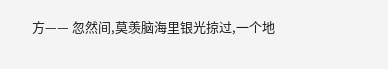方—— 忽然间,莫羡脑海里银光掠过,一个地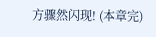方骤然闪现! (本章完)